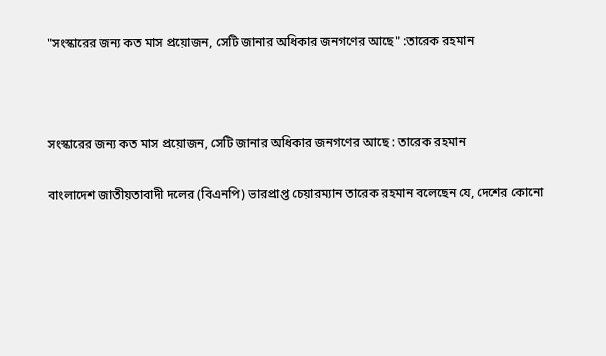"সংস্কারের জন্য কত মাস প্রয়োজন, সেটি জানার অধিকার জনগণের আছে" :তারেক রহমান



সংস্কারের জন্য কত মাস প্রয়োজন, সেটি জানার অধিকার জনগণের আছে : তারেক রহমান

বাংলাদেশ জাতীয়তাবাদী দলের (বিএনপি) ভারপ্রাপ্ত চেয়ারম্যান তারেক রহমান বলেছেন যে, দেশের কোনো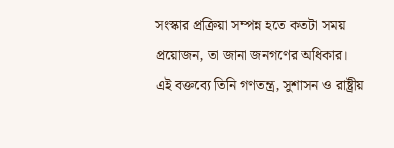সংস্কার প্রক্রিয়া সম্পন্ন হতে কতটা সময় প্রয়োজন, তা জানা জনগণের অধিকার। এই বক্তব্যে তিনি গণতন্ত্র, সুশাসন ও রাষ্ট্রীয়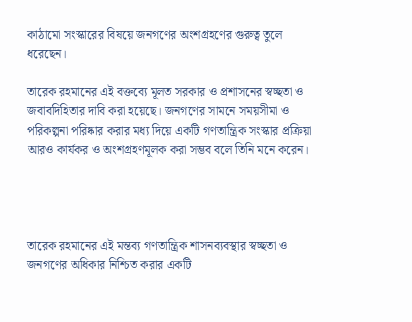কাঠামো সংস্কারের বিষয়ে জনগণের অংশগ্রহণের গুরুত্ব তুলে ধরেছেন।

তারেক রহমানের এই বক্তব্যে মূলত সরকার ও প্রশাসনের স্বচ্ছতা ও জবাবদিহিতার দাবি করা হয়েছে। জনগণের সামনে সময়সীমা ও পরিকল্পনা পরিষ্কার করার মধ্য দিয়ে একটি গণতান্ত্রিক সংস্কার প্রক্রিয়া আরও কার্যকর ও অংশগ্রহণমূলক করা সম্ভব বলে তিনি মনে করেন।




তারেক রহমানের এই মন্তব্য গণতান্ত্রিক শাসনব্যবস্থার স্বচ্ছতা ও জনগণের অধিকার নিশ্চিত করার একটি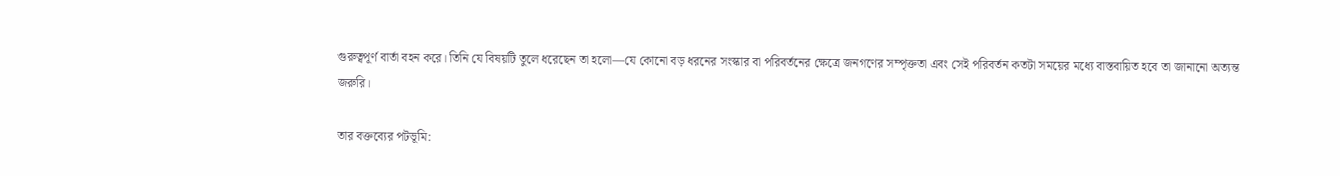গুরুত্বপূর্ণ বার্তা বহন করে। তিনি যে বিষয়টি তুলে ধরেছেন তা হলো—যে কোনো বড় ধরনের সংস্কার বা পরিবর্তনের ক্ষেত্রে জনগণের সম্পৃক্ততা এবং সেই পরিবর্তন কতটা সময়ের মধ্যে বাস্তবায়িত হবে তা জানানো অত্যন্ত জরুরি।

তার বক্তব্যের পটভূমি: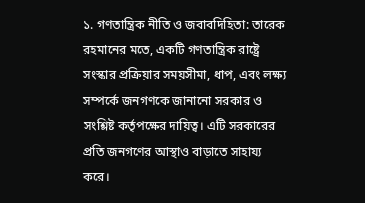১. গণতান্ত্রিক নীতি ও জবাবদিহিতা: তারেক রহমানের মতে, একটি গণতান্ত্রিক রাষ্ট্রে সংস্কার প্রক্রিয়ার সময়সীমা, ধাপ, এবং লক্ষ্য সম্পর্কে জনগণকে জানানো সরকার ও সংশ্লিষ্ট কর্তৃপক্ষের দায়িত্ব। এটি সরকারের প্রতি জনগণের আস্থাও বাড়াতে সাহায্য করে।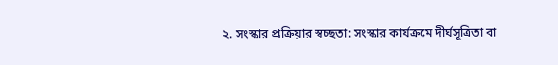২. সংস্কার প্রক্রিয়ার স্বচ্ছতা: সংস্কার কার্যক্রমে দীর্ঘসূত্রিতা বা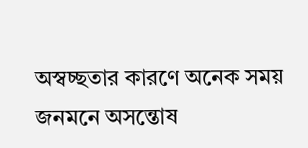অস্বচ্ছতার কারণে অনেক সময় জনমনে অসন্তোষ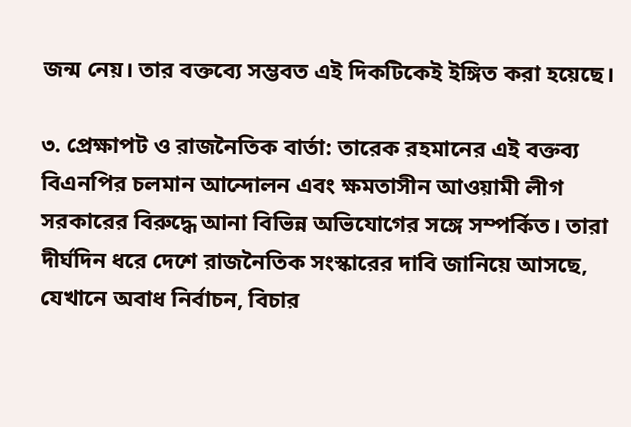জন্ম নেয়। তার বক্তব্যে সম্ভবত এই দিকটিকেই ইঙ্গিত করা হয়েছে।

৩. প্রেক্ষাপট ও রাজনৈতিক বার্তা: তারেক রহমানের এই বক্তব্য বিএনপির চলমান আন্দোলন এবং ক্ষমতাসীন আওয়ামী লীগ সরকারের বিরুদ্ধে আনা বিভিন্ন অভিযোগের সঙ্গে সম্পর্কিত। তারা দীর্ঘদিন ধরে দেশে রাজনৈতিক সংস্কারের দাবি জানিয়ে আসছে, যেখানে অবাধ নির্বাচন, বিচার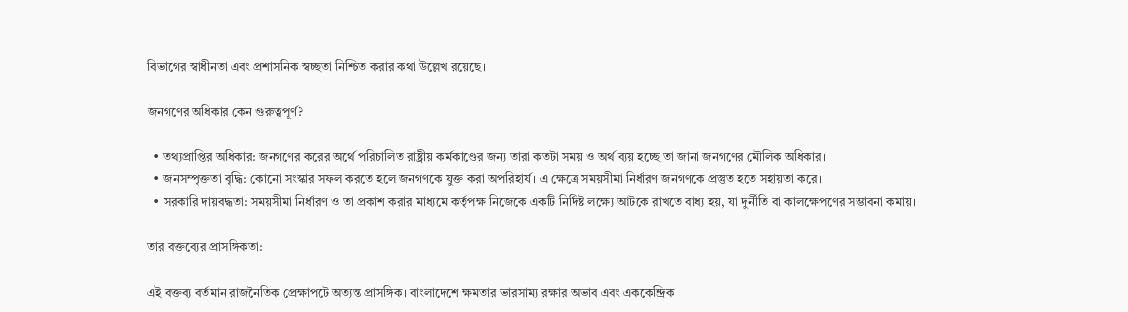বিভাগের স্বাধীনতা এবং প্রশাসনিক স্বচ্ছতা নিশ্চিত করার কথা উল্লেখ রয়েছে।

জনগণের অধিকার কেন গুরুত্বপূর্ণ?

  • তথ্যপ্রাপ্তির অধিকার: জনগণের করের অর্থে পরিচালিত রাষ্ট্রীয় কর্মকাণ্ডের জন্য তারা কতটা সময় ও অর্থ ব্যয় হচ্ছে তা জানা জনগণের মৌলিক অধিকার।
  • জনসম্পৃক্ততা বৃদ্ধি: কোনো সংস্কার সফল করতে হলে জনগণকে যুক্ত করা অপরিহার্য। এ ক্ষেত্রে সময়সীমা নির্ধারণ জনগণকে প্রস্তুত হতে সহায়তা করে।
  • সরকারি দায়বদ্ধতা: সময়সীমা নির্ধারণ ও তা প্রকাশ করার মাধ্যমে কর্তৃপক্ষ নিজেকে একটি নির্দিষ্ট লক্ষ্যে আটকে রাখতে বাধ্য হয়, যা দুর্নীতি বা কালক্ষেপণের সম্ভাবনা কমায়।

তার বক্তব্যের প্রাসঙ্গিকতা:

এই বক্তব্য বর্তমান রাজনৈতিক প্রেক্ষাপটে অত্যন্ত প্রাসঙ্গিক। বাংলাদেশে ক্ষমতার ভারসাম্য রক্ষার অভাব এবং এককেন্দ্রিক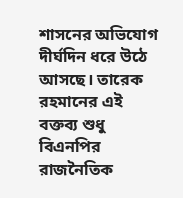শাসনের অভিযোগ দীর্ঘদিন ধরে উঠে আসছে। তারেক রহমানের এই বক্তব্য শুধু বিএনপির রাজনৈতিক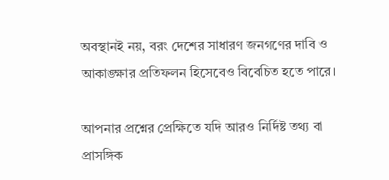অবস্থানই নয়, বরং দেশের সাধারণ জনগণের দাবি ও আকাঙ্ক্ষার প্রতিফলন হিসেবেও বিবেচিত হতে পারে।

আপনার প্রশ্নের প্রেক্ষিতে যদি আরও নির্দিষ্ট তথ্য বা প্রাসঙ্গিক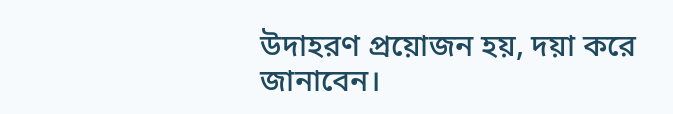উদাহরণ প্রয়োজন হয়, দয়া করে জানাবেন।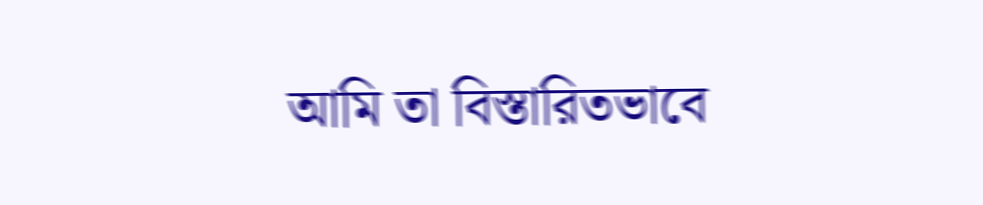আমি তা বিস্তারিতভাবে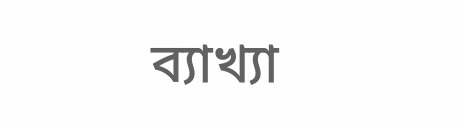ব্যাখ্যা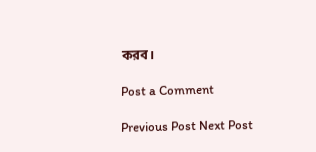করব।

Post a Comment

Previous Post Next Post